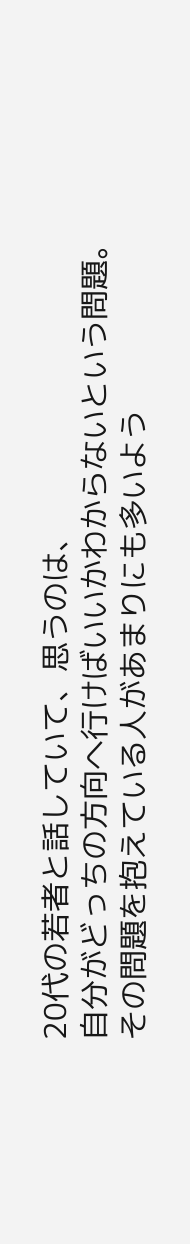20代の若者と話していて、思うのは、
自分がどっちの方向へ行けばいいかわからないという問題。
その問題を抱えている人があまりにも多いよう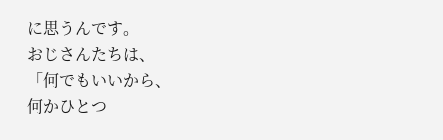に思うんです。
おじさんたちは、
「何でもいいから、
何かひとつ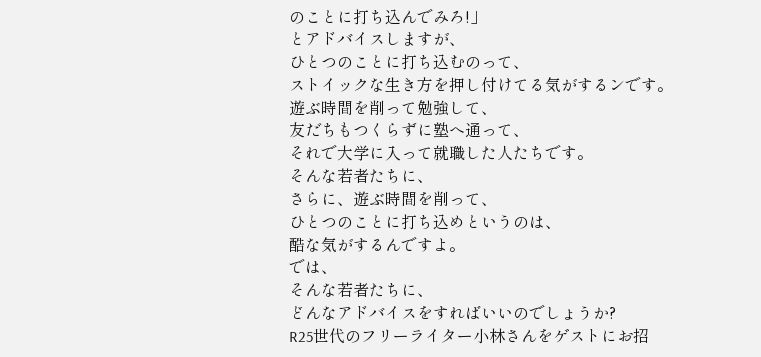のことに打ち込んでみろ!」
とアドバイスしますが、
ひとつのことに打ち込むのって、
ストイックな生き方を押し付けてる気がするンです。
遊ぶ時間を削って勉強して、
友だちもつくらずに塾へ通って、
それで大学に入って就職した人たちです。
そんな若者たちに、
さらに、遊ぶ時間を削って、
ひとつのことに打ち込めというのは、
酷な気がするんですよ。
では、
そんな若者たちに、
どんなアドバイスをすればいいのでしょうか?
R25世代のフリーライター小林さんをゲストにお招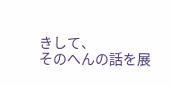きして、
そのへんの話を展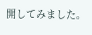開してみました。